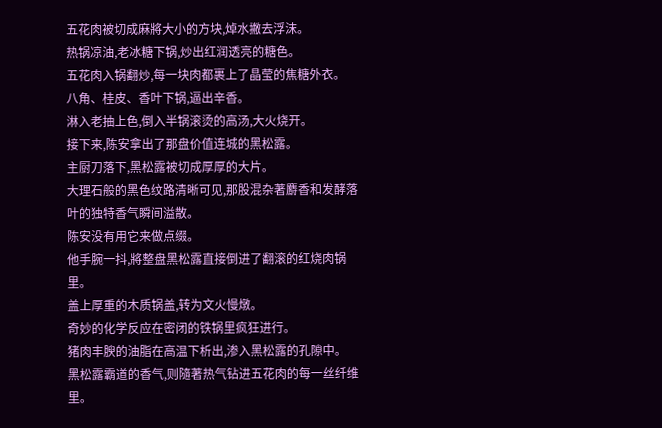五花肉被切成麻將大小的方块,焯水撇去浮沫。
热锅凉油,老冰糖下锅,炒出红润透亮的糖色。
五花肉入锅翻炒,每一块肉都裹上了晶莹的焦糖外衣。
八角、桂皮、香叶下锅,逼出辛香。
淋入老抽上色,倒入半锅滚烫的高汤,大火烧开。
接下来,陈安拿出了那盘价值连城的黑松露。
主厨刀落下,黑松露被切成厚厚的大片。
大理石般的黑色纹路清晰可见,那股混杂著麝香和发酵落叶的独特香气瞬间溢散。
陈安没有用它来做点缀。
他手腕一抖,將整盘黑松露直接倒进了翻滚的红烧肉锅里。
盖上厚重的木质锅盖,转为文火慢燉。
奇妙的化学反应在密闭的铁锅里疯狂进行。
猪肉丰腴的油脂在高温下析出,渗入黑松露的孔隙中。
黑松露霸道的香气,则隨著热气钻进五花肉的每一丝纤维里。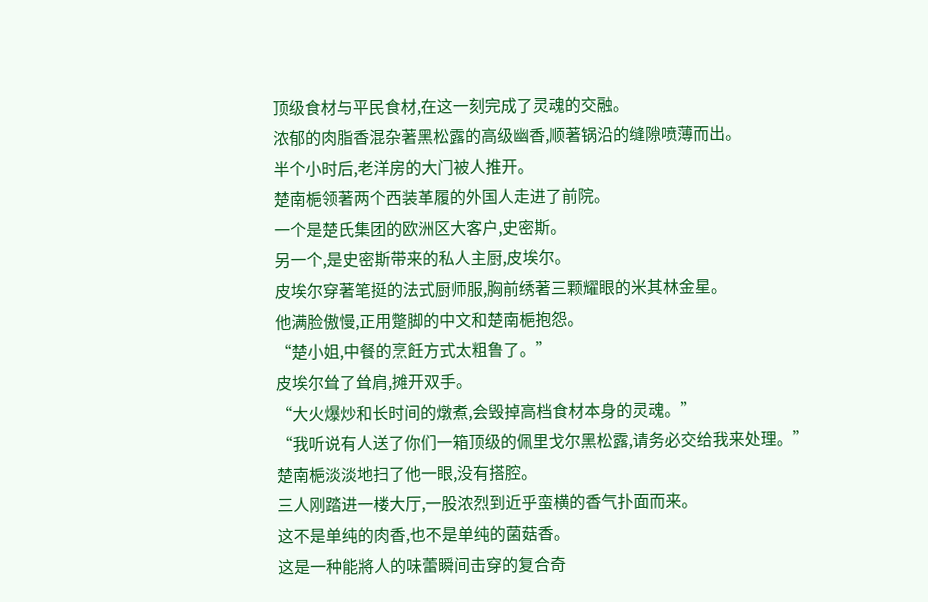顶级食材与平民食材,在这一刻完成了灵魂的交融。
浓郁的肉脂香混杂著黑松露的高级幽香,顺著锅沿的缝隙喷薄而出。
半个小时后,老洋房的大门被人推开。
楚南梔领著两个西装革履的外国人走进了前院。
一个是楚氏集团的欧洲区大客户,史密斯。
另一个,是史密斯带来的私人主厨,皮埃尔。
皮埃尔穿著笔挺的法式厨师服,胸前绣著三颗耀眼的米其林金星。
他满脸傲慢,正用蹩脚的中文和楚南梔抱怨。
“楚小姐,中餐的烹飪方式太粗鲁了。”
皮埃尔耸了耸肩,摊开双手。
“大火爆炒和长时间的燉煮,会毁掉高档食材本身的灵魂。”
“我听说有人送了你们一箱顶级的佩里戈尔黑松露,请务必交给我来处理。”
楚南梔淡淡地扫了他一眼,没有搭腔。
三人刚踏进一楼大厅,一股浓烈到近乎蛮横的香气扑面而来。
这不是单纯的肉香,也不是单纯的菌菇香。
这是一种能將人的味蕾瞬间击穿的复合奇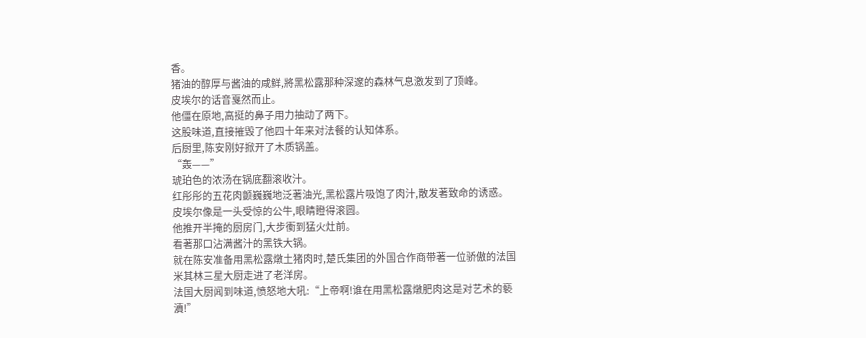香。
猪油的醇厚与酱油的咸鲜,將黑松露那种深邃的森林气息激发到了顶峰。
皮埃尔的话音戛然而止。
他僵在原地,高挺的鼻子用力抽动了两下。
这股味道,直接摧毁了他四十年来对法餐的认知体系。
后厨里,陈安刚好掀开了木质锅盖。
“轰——”
琥珀色的浓汤在锅底翻滚收汁。
红彤彤的五花肉颤巍巍地泛著油光,黑松露片吸饱了肉汁,散发著致命的诱惑。
皮埃尔像是一头受惊的公牛,眼睛瞪得滚圆。
他推开半掩的厨房门,大步衝到猛火灶前。
看著那口沾满酱汁的黑铁大锅。
就在陈安准备用黑松露燉土猪肉时,楚氏集团的外国合作商带著一位骄傲的法国米其林三星大厨走进了老洋房。
法国大厨闻到味道,愤怒地大吼:“上帝啊!谁在用黑松露燉肥肉这是对艺术的褻瀆!”